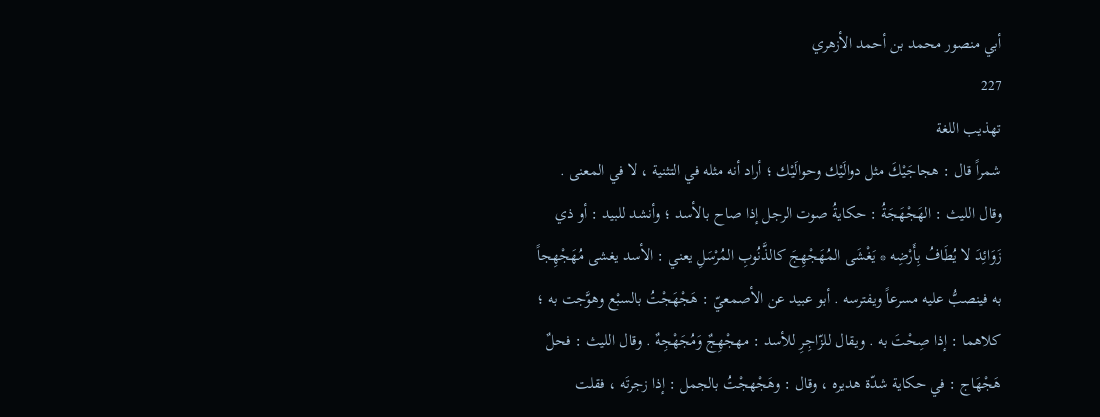أبي منصور محمد بن أحمد الأزهري
227
تهذيب اللغة
شمراً قال : هجاجَيْكَ مثل دوالَيْك وحوالَيْك ؛ أراد أنه مثله في التثنية ، لا في المعنى . وقال الليث : الهَجْهَجَةُ : حكايةُ صوت الرجل إذا صاح بالأسد ؛ وأنشد للبيد : أو ذي زَوَائِدَ لا يُطَافُ بِأَرْضِه * يَغْشَى المُهَجْهِجَ كالذَّنُوبِ المُرْسَلِ يعني : الأسد يغشى مُهَجْهِجاً به فينصبُّ عليه مسرعاً ويفترسه . أبو عبيد عن الأصمعيّ : هَجْهَجْتُ بالسبْع وهوَّجت به ؛ كلاهما : إذا صِحْتَ به . ويقال للزّاجِرِ للأسد : مهجْهِجٌ وَمُجَهْجِهٌ . وقال الليث : فحلٌ هَجْهَاج : في حكاية شدّة هديره ، وقال : وهَجْهجْتُ بالجمل : إذا زجرتَه ، فقلت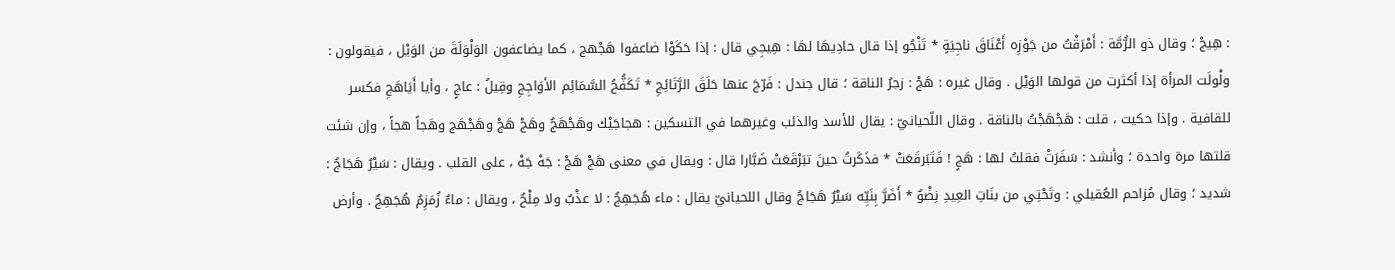: هِيجْ ؛ وقال ذو الرُّمَّة : أَمْرَقْتُ من جَوْزِه أَعْنَاقَ ناجِيَةٍ * تَنْجُو إذا قال حادِيهَا لهَا : هِيجِي قال : إذا حَكَوْا ضاعفوا هَجْهج ، كما يضاعفون الوَلْوَلَةَ من الوَيْل ، فيقولون : ولْولَت المرأة إذا أكثرت من قولها الوَيْل . وقال غيره : هَجْ : زجرُ الناقة ؛ قال جندل : فَرّجَ عنها حَلَقَ الرَّتَائِجِ * تَكَفُّحُ السَّمَائِم الأوَاجِجِ وقِيلُ : عاجٍ ، وأيا أَيَاهَجِ فكسر للقافية . وإذا حكيت ، قلت : هَجْهَجْتُ بالناقة . وقال اللّحيانيّ : يقال للأسد والذئب وغيرهما في التسكين : هجاجَيْك وهَجْهَجٌ وهَجْ هَجْ وهَجْهَج وهَجاً هجاً ، وإن شئت قلتها مرة واحدة ؛ وأنشد : سَفَرَتْ فقلتُ لها : هَجٍ ! فَتَبَرقَعَتْ * فذَكَرتُ حينَ تبَرْقَعَتْ ضَبَّارا قال : ويقال في معنى هَجْ هَجْ : جَهْ جَهْ ، على القلب . ويقال : سَيْرٌ هَجَاجٌ : شديد ؛ وقال مُزاحم العُقيلي : وتَحْتِي من بنَاتِ العِيدِ نِضْوٌ * أَضَرَّ بِنَيِّه سَيْرٌ هَجَاجُ وقال اللحيانيّ يقال : ماء هُجَهِجٌ : لا عذْبٌ ولا مِلْحٌ ، ويقال : ماءٌ زُمَزِمٌ هُجَهِجٌ . وأرض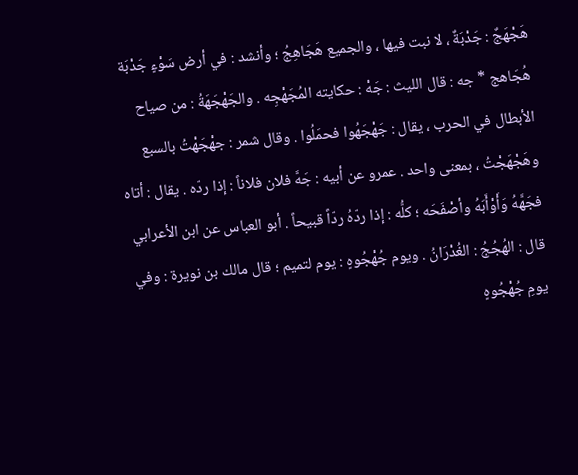هَجْهَجٌ : جَدْبَةٌ ، لا نبت فيها ، والجميع هَجَاهِجُ ؛ وأنشد : في أرض سَوْءٍ جَدْبَة هُجَاهج * جه : قال الليث : جَهْ : حكايته المُجَهْجِه . والجَهْجَهَةُ : من صياح الأبطال في الحرب ، يقال : جَهْجَهُوا فحمَلُوا . وقال شمر : جهْجَهْتُ بالسبع وهَجْهَجْتُ ، بمعنى واحد . عمرو عن أبيه : جَهَّ فلان فلاناً : إذا ردّه . يقال : أتاه فجَهَّهُ وَأَوْأَبَهُ وأصْفَحَه ؛ كلُّه : إذا ردّهُ ردّاً قبيحاً . أبو العباس عن ابن الأعرابي قال : الهُجُجُ : الغُدْرَانُ . ويوم جُهْجُوهٍ : يوم لتميم ؛ قال مالك بن نويرة : وفي يومِ جُهْجُوهٍ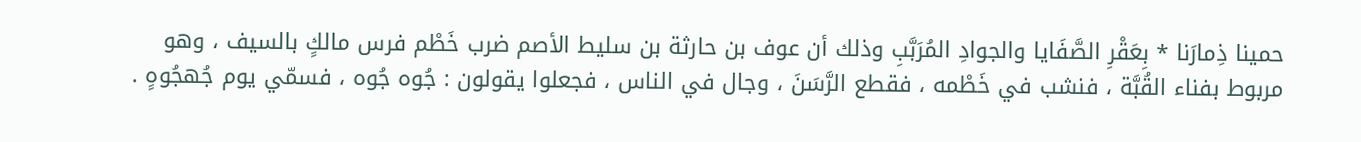حمينا ذِمارَنا * بِعَقْرِ الصَّفَايا والجوادِ المُرَبَّبِ وذلك أن عوف بن حارثة بن سليط الأصم ضرب خَطْم فرس مالكٍ بالسيف ، وهو مربوط بفناء القُبَّة ، فنشب في خَطْمه ، فقطع الرَّسَنَ ، وجال في الناس ، فجعلوا يقولون : جُوه جُوه ، فسمّي يوم جُهجُوهٍ .